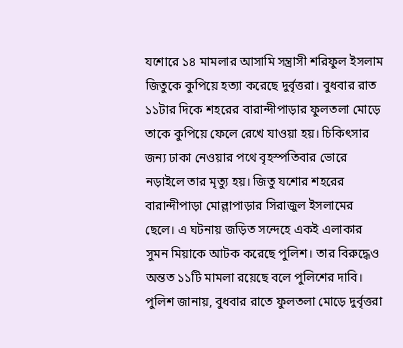যশোরে ১৪ মামলার আসামি সন্ত্রাসী শরিফুল ইসলাম জিতুকে কুপিয়ে হত্যা করেছে দুর্বৃত্তরা। বুধবার রাত ১১টার দিকে শহরের বারান্দীপাড়ার ফুলতলা মোড়ে তাকে কুপিয়ে ফেলে রেখে যাওয়া হয়। চিকিৎসার জন্য ঢাকা নেওয়ার পথে বৃহস্পতিবার ভোরে নড়াইলে তার মৃত্যু হয়। জিতু যশোর শহরের বারান্দীপাড়া মোল্লাপাড়ার সিরাজুল ইসলামের ছেলে। এ ঘটনায় জড়িত সন্দেহে একই এলাকার সুমন মিয়াকে আটক করেছে পুলিশ। তার বিরুদ্ধেও অন্তত ১১টি মামলা রয়েছে বলে পুলিশের দাবি। পুলিশ জানায়, বুধবার রাতে ফুলতলা মোড়ে দুর্বৃত্তরা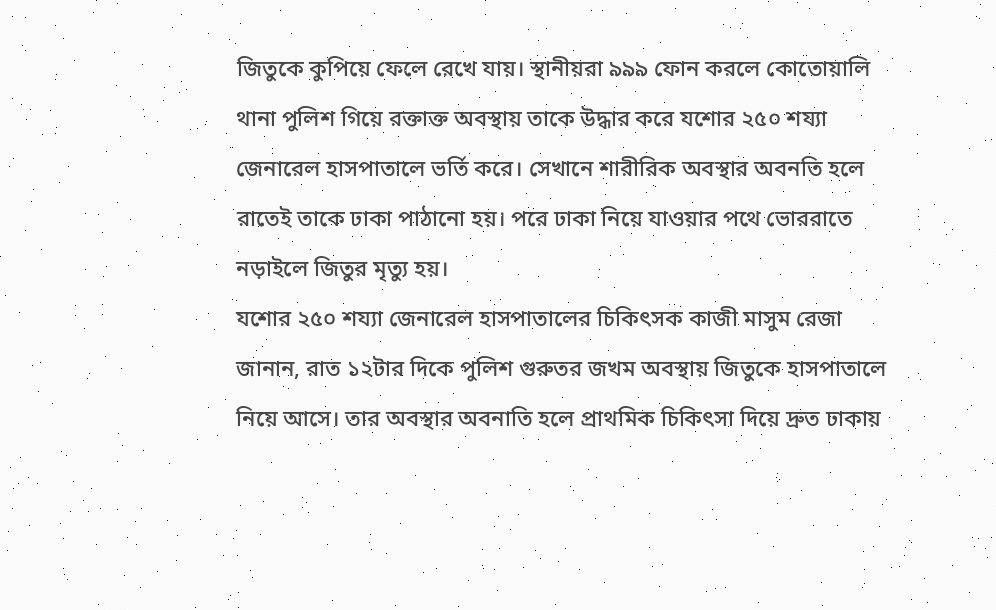জিতুকে কুপিয়ে ফেলে রেখে যায়। স্থানীয়রা ৯৯৯ ফোন করলে কোতোয়ালি থানা পুলিশ গিয়ে রক্তাক্ত অবস্থায় তাকে উদ্ধার করে যশোর ২৫০ শয্যা জেনারেল হাসপাতালে ভর্তি করে। সেখানে শারীরিক অবস্থার অবনতি হলে রাতেই তাকে ঢাকা পাঠানো হয়। পরে ঢাকা নিয়ে যাওয়ার পথে ভোররাতে নড়াইলে জিতুর মৃত্যু হয়।
যশোর ২৫০ শয্যা জেনারেল হাসপাতালের চিকিৎসক কাজী মাসুম রেজা জানান, রাত ১২টার দিকে পুলিশ গুরুতর জখম অবস্থায় জিতুকে হাসপাতালে নিয়ে আসে। তার অবস্থার অবনাতি হলে প্রাথমিক চিকিৎসা দিয়ে দ্রুত ঢাকায়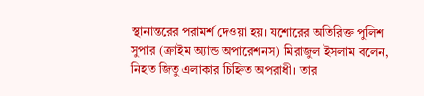স্থানান্তরের পরামর্শ দেওয়া হয়। যশোরের অতিরিক্ত পুলিশ সুপার (ক্রাইম অ্যান্ড অপারেশনস) মিরাজুল ইসলাম বলেন, নিহত জিতু এলাকার চিহ্নিত অপরাধী। তার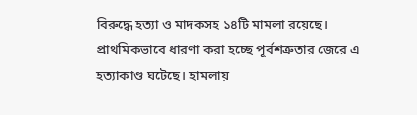বিরুদ্ধে হত্যা ও মাদকসহ ১৪টি মামলা রয়েছে। প্রাথমিকভাবে ধারণা করা হচ্ছে পূর্বশত্রুতার জেরে এ হত্যাকাণ্ড ঘটেছে। হামলায়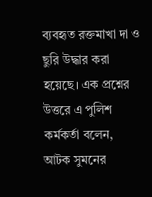ব্যবহৃত রক্তমাখা দা ও ছুরি উদ্ধার করা হয়েছে। এক প্রশ্নের উত্তরে এ পুলিশ কর্মকর্তা বলেন, আটক সুমনের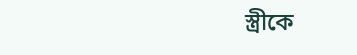স্ত্রীকে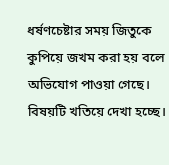ধর্ষণচেষ্টার সময় জিতুকে কুপিয়ে জখম করা হয় বলে অভিযোগ পাওয়া গেছে। বিষয়টি খতিয়ে দেখা হচ্ছে।